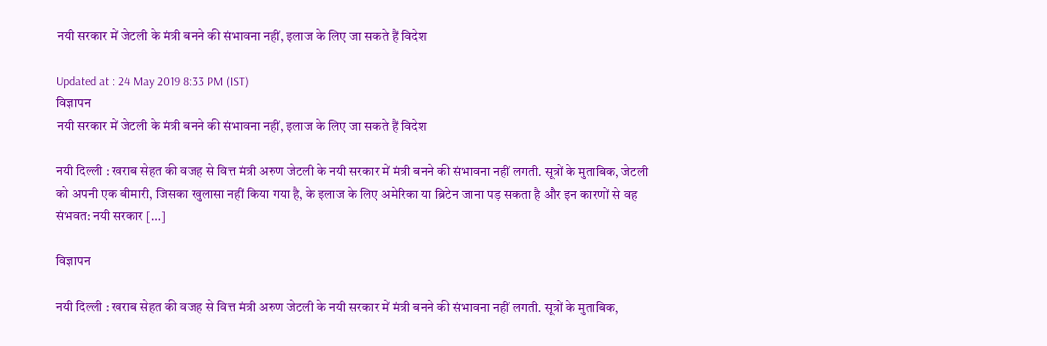नयी सरकार में जेटली के मंत्री बनने की संभावना नहीं, इलाज के लिए जा सकते हैं विदेश

Updated at : 24 May 2019 8:33 PM (IST)
विज्ञापन
नयी सरकार में जेटली के मंत्री बनने की संभावना नहीं, इलाज के लिए जा सकते हैं विदेश

नयी दिल्ली : खराब सेहत की वजह से वित्त मंत्री अरुण जेटली के नयी सरकार में मंत्री बनने की संभावना नहीं लगती. सूत्रों के मुताबिक, जेटली को अपनी एक बीमारी, जिसका खुलासा नहीं किया गया है, के इलाज के लिए अमेरिका या ब्रिटेन जाना पड़ सकता है और इन कारणों से वह संभवत: नयी सरकार […]

विज्ञापन

नयी दिल्ली : खराब सेहत की वजह से वित्त मंत्री अरुण जेटली के नयी सरकार में मंत्री बनने की संभावना नहीं लगती. सूत्रों के मुताबिक,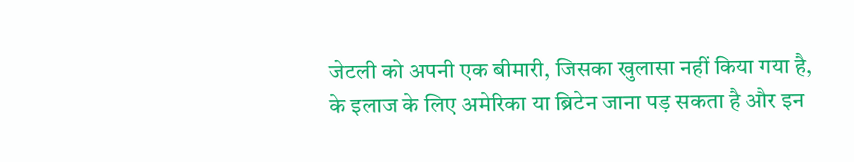जेटली को अपनी एक बीमारी, जिसका खुलासा नहीं किया गया है, के इलाज के लिए अमेरिका या ब्रिटेन जाना पड़ सकता है और इन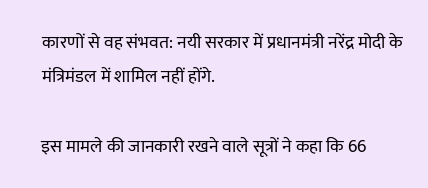कारणों से वह संभवत: नयी सरकार में प्रधानमंत्री नरेंद्र मोदी के मंत्रिमंडल में शामिल नहीं होंगे.

इस मामले की जानकारी रखने वाले सूत्रों ने कहा कि 66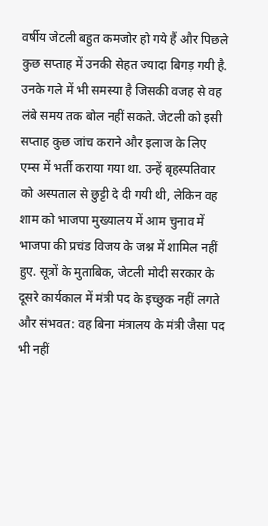वर्षीय जेटली बहुत कमजोर हो गये हैं और पिछले कुछ सप्ताह में उनकी सेहत ज्यादा बिगड़ गयी है. उनके गले में भी समस्या है जिसकी वजह से वह लंबे समय तक बोल नहीं सकते. जेटली को इसी सप्ताह कुछ जांच कराने और इलाज के लिए एम्स में भर्ती कराया गया था. उन्हें बृहस्पतिवार को अस्पताल से छुट्टी दे दी गयी थी, लेकिन वह शाम को भाजपा मुख्यालय में आम चुनाव में भाजपा की प्रचंड विजय के जश्न में शामिल नहीं हुए. सूत्रों के मुताबिक, जेटली मोदी सरकार के दूसरे कार्यकाल में मंत्री पद के इच्छुक नहीं लगते और संभवत: वह बिना मंत्रालय के मंत्री जैसा पद भी नहीं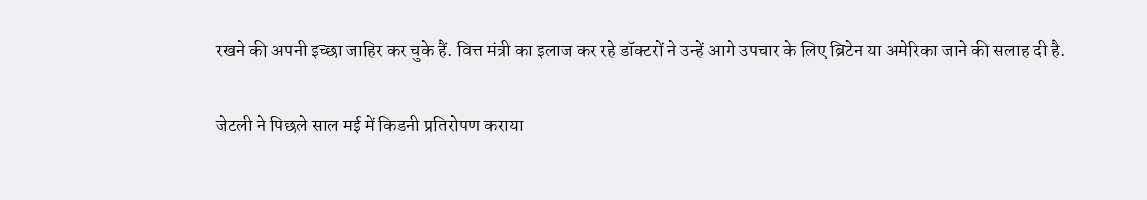रखने की अपनी इच्छा जाहिर कर चुके हैं. वित्त मंत्री का इलाज कर रहे डॉक्टरों ने उन्हें आगे उपचार के लिए ब्रिटेन या अमेरिका जाने की सलाह दी है.

जेटली ने पिछले साल मई में किडनी प्रतिरोपण कराया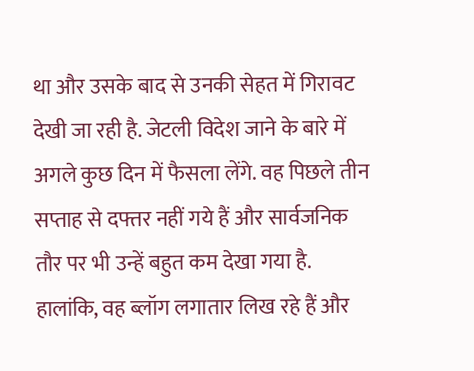था और उसके बाद से उनकी सेहत में गिरावट देखी जा रही है. जेटली विदेश जाने के बारे में अगले कुछ दिन में फैसला लेंगे. वह पिछले तीन सप्ताह से दफ्तर नहीं गये हैं और सार्वजनिक तौर पर भी उन्हें बहुत कम देखा गया है. हालांकि, वह ब्लॉग लगातार लिख रहे हैं और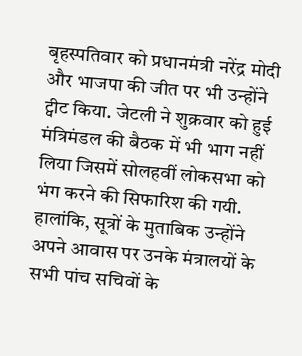बृहस्पतिवार को प्रधानमंत्री नरेंद्र मोदी और भाजपा की जीत पर भी उन्होंने ट्वीट किया. जेटली ने शुक्रवार को हुई मंत्रिमंडल की बैठक में भी भाग नहीं लिया जिसमें सोलहवीं लोकसभा को भंग करने की सिफारिश की गयी. हालांकि, सूत्रों के मुताबिक उन्होंने अपने आवास पर उनके मंत्रालयों के सभी पांच सचिवों के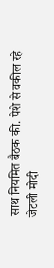साथ नियमित बैठक की. पेशे से वकील रहे जेटली मोदी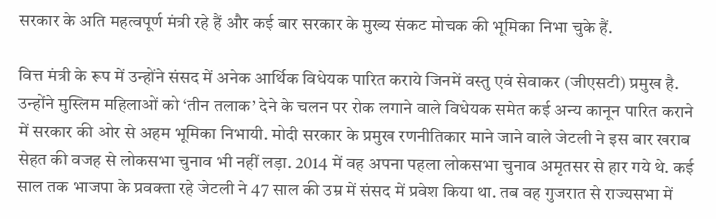सरकार के अति महत्वपूर्ण मंत्री रहे हैं और कई बार सरकार के मुख्य संकट मोचक की भूमिका निभा चुके हैं.

वित्त मंत्री के रूप में उन्होंने संसद में अनेक आर्थिक विधेयक पारित कराये जिनमें वस्तु एवं सेवाकर (जीएसटी) प्रमुख है. उन्होंने मुस्लिम महिलाओं को ‘तीन तलाक’ देने के चलन पर रोक लगाने वाले विधेयक समेत कई अन्य कानून पारित कराने में सरकार की ओर से अहम भूमिका निभायी. मोदी सरकार के प्रमुख रणनीतिकार माने जाने वाले जेटली ने इस बार खराब सेहत की वजह से लोकसभा चुनाव भी नहीं लड़ा. 2014 में वह अपना पहला लोकसभा चुनाव अमृतसर से हार गये थे. कई साल तक भाजपा के प्रवक्ता रहे जेटली ने 47 साल की उम्र में संसद में प्रवेश किया था. तब वह गुजरात से राज्यसभा में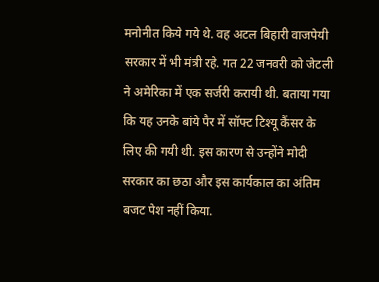मनोनीत किये गये थे. वह अटल बिहारी वाजपेयी सरकार में भी मंत्री रहे. गत 22 जनवरी को जेटली ने अमेरिका में एक सर्जरी करायी थी. बताया गया कि यह उनके बांये पैर में सॉफ्ट टिश्यू कैंसर के लिए की गयी थी. इस कारण से उन्होंने मोदी सरकार का छठा और इस कार्यकाल का अंतिम बजट पेश नहीं किया.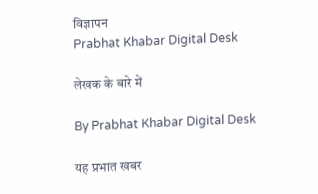विज्ञापन
Prabhat Khabar Digital Desk

लेखक के बारे में

By Prabhat Khabar Digital Desk

यह प्रभात खबर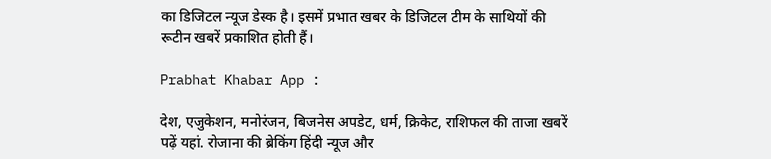का डिजिटल न्यूज डेस्क है। इसमें प्रभात खबर के डिजिटल टीम के साथियों की रूटीन खबरें प्रकाशित होती हैं।

Prabhat Khabar App :

देश, एजुकेशन, मनोरंजन, बिजनेस अपडेट, धर्म, क्रिकेट, राशिफल की ताजा खबरें पढ़ें यहां. रोजाना की ब्रेकिंग हिंदी न्यूज और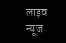लाइव न्यूज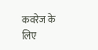कवरेज के लिए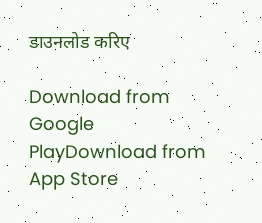डाउनलोड करिए

Download from Google PlayDownload from App Store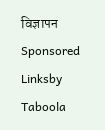विज्ञापन
Sponsored Linksby Taboola